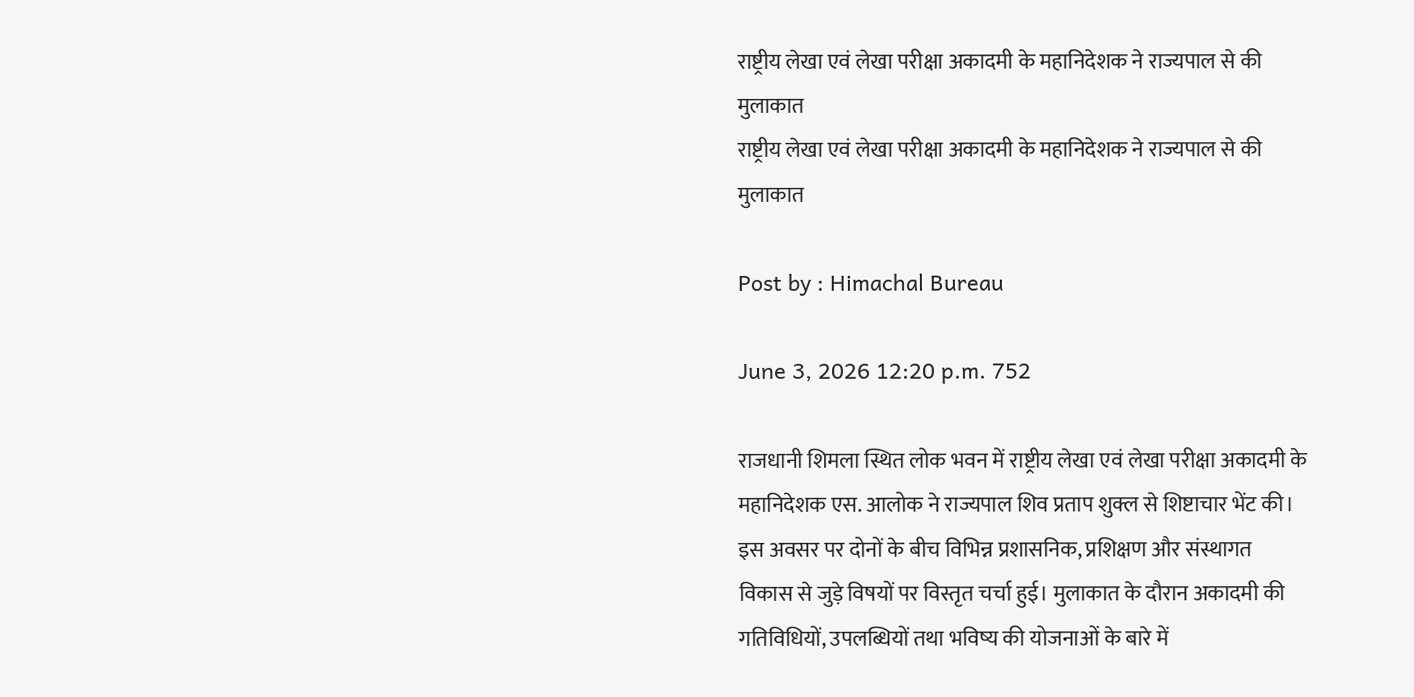राष्ट्रीय लेखा एवं लेखा परीक्षा अकादमी के महानिदेशक ने राज्यपाल से की मुलाकात
राष्ट्रीय लेखा एवं लेखा परीक्षा अकादमी के महानिदेशक ने राज्यपाल से की मुलाकात

Post by : Himachal Bureau

June 3, 2026 12:20 p.m. 752

राजधानी शिमला स्थित लोक भवन में राष्ट्रीय लेखा एवं लेखा परीक्षा अकादमी के महानिदेशक एस. आलोक ने राज्यपाल शिव प्रताप शुक्ल से शिष्टाचार भेंट की। इस अवसर पर दोनों के बीच विभिन्न प्रशासनिक, प्रशिक्षण और संस्थागत विकास से जुड़े विषयों पर विस्तृत चर्चा हुई। मुलाकात के दौरान अकादमी की गतिविधियों, उपलब्धियों तथा भविष्य की योजनाओं के बारे में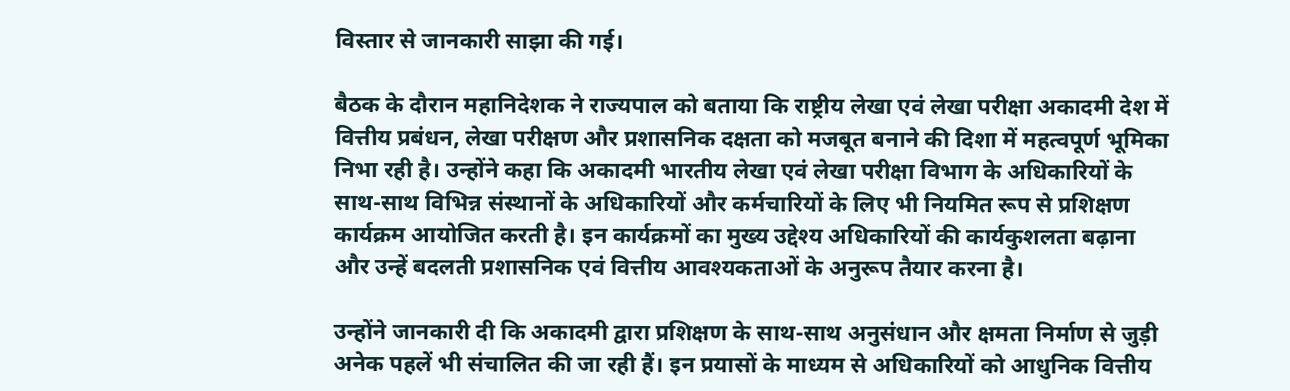विस्तार से जानकारी साझा की गई।

बैठक के दौरान महानिदेशक ने राज्यपाल को बताया कि राष्ट्रीय लेखा एवं लेखा परीक्षा अकादमी देश में वित्तीय प्रबंधन, लेखा परीक्षण और प्रशासनिक दक्षता को मजबूत बनाने की दिशा में महत्वपूर्ण भूमिका निभा रही है। उन्होंने कहा कि अकादमी भारतीय लेखा एवं लेखा परीक्षा विभाग के अधिकारियों के साथ-साथ विभिन्न संस्थानों के अधिकारियों और कर्मचारियों के लिए भी नियमित रूप से प्रशिक्षण कार्यक्रम आयोजित करती है। इन कार्यक्रमों का मुख्य उद्देश्य अधिकारियों की कार्यकुशलता बढ़ाना और उन्हें बदलती प्रशासनिक एवं वित्तीय आवश्यकताओं के अनुरूप तैयार करना है।

उन्होंने जानकारी दी कि अकादमी द्वारा प्रशिक्षण के साथ-साथ अनुसंधान और क्षमता निर्माण से जुड़ी अनेक पहलें भी संचालित की जा रही हैं। इन प्रयासों के माध्यम से अधिकारियों को आधुनिक वित्तीय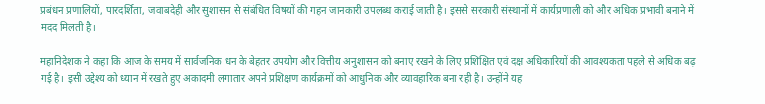प्रबंधन प्रणालियों, पारदर्शिता, जवाबदेही और सुशासन से संबंधित विषयों की गहन जानकारी उपलब्ध कराई जाती है। इससे सरकारी संस्थानों में कार्यप्रणाली को और अधिक प्रभावी बनाने में मदद मिलती है।

महानिदेशक ने कहा कि आज के समय में सार्वजनिक धन के बेहतर उपयोग और वित्तीय अनुशासन को बनाए रखने के लिए प्रशिक्षित एवं दक्ष अधिकारियों की आवश्यकता पहले से अधिक बढ़ गई है। इसी उद्देश्य को ध्यान में रखते हुए अकादमी लगातार अपने प्रशिक्षण कार्यक्रमों को आधुनिक और व्यावहारिक बना रही है। उन्होंने यह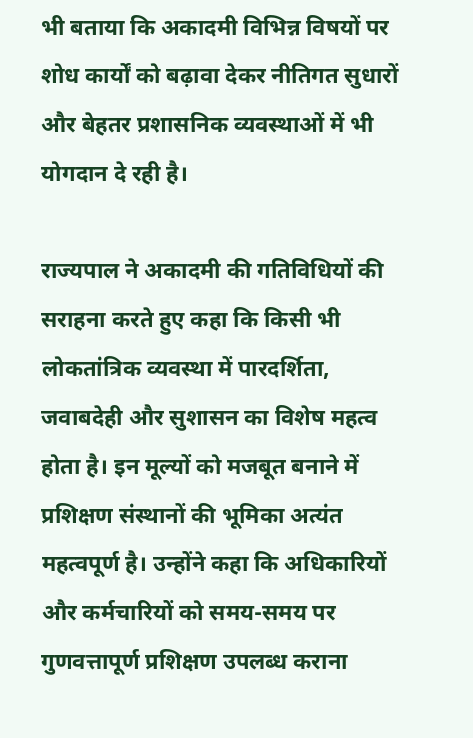भी बताया कि अकादमी विभिन्न विषयों पर शोध कार्यों को बढ़ावा देकर नीतिगत सुधारों और बेहतर प्रशासनिक व्यवस्थाओं में भी योगदान दे रही है।

राज्यपाल ने अकादमी की गतिविधियों की सराहना करते हुए कहा कि किसी भी लोकतांत्रिक व्यवस्था में पारदर्शिता, जवाबदेही और सुशासन का विशेष महत्व होता है। इन मूल्यों को मजबूत बनाने में प्रशिक्षण संस्थानों की भूमिका अत्यंत महत्वपूर्ण है। उन्होंने कहा कि अधिकारियों और कर्मचारियों को समय-समय पर गुणवत्तापूर्ण प्रशिक्षण उपलब्ध कराना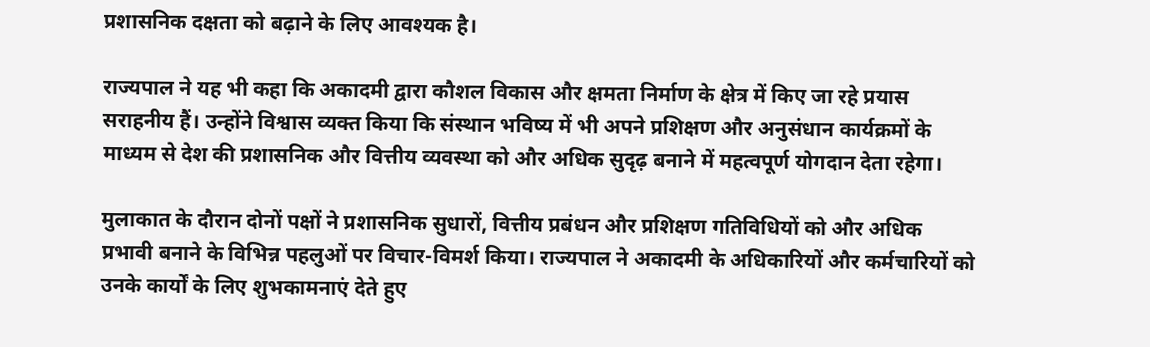प्रशासनिक दक्षता को बढ़ाने के लिए आवश्यक है।

राज्यपाल ने यह भी कहा कि अकादमी द्वारा कौशल विकास और क्षमता निर्माण के क्षेत्र में किए जा रहे प्रयास सराहनीय हैं। उन्होंने विश्वास व्यक्त किया कि संस्थान भविष्य में भी अपने प्रशिक्षण और अनुसंधान कार्यक्रमों के माध्यम से देश की प्रशासनिक और वित्तीय व्यवस्था को और अधिक सुदृढ़ बनाने में महत्वपूर्ण योगदान देता रहेगा।

मुलाकात के दौरान दोनों पक्षों ने प्रशासनिक सुधारों, वित्तीय प्रबंधन और प्रशिक्षण गतिविधियों को और अधिक प्रभावी बनाने के विभिन्न पहलुओं पर विचार-विमर्श किया। राज्यपाल ने अकादमी के अधिकारियों और कर्मचारियों को उनके कार्यों के लिए शुभकामनाएं देते हुए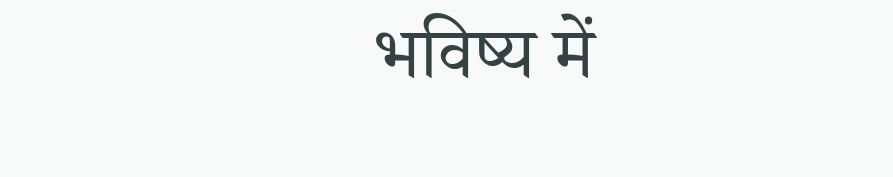भविष्य में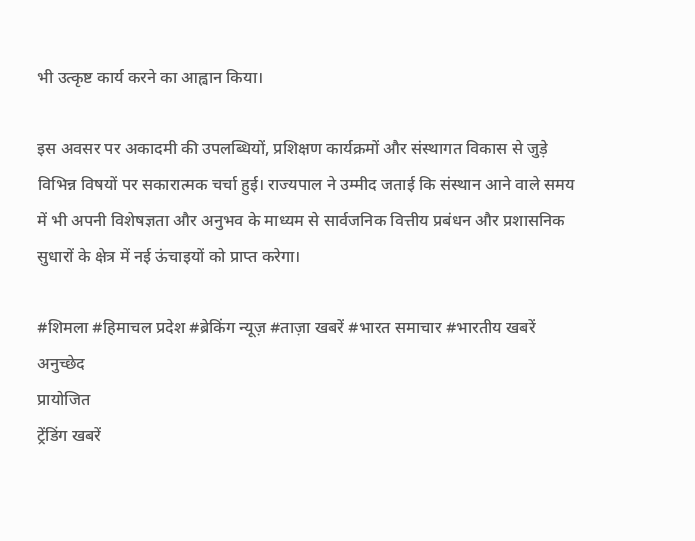भी उत्कृष्ट कार्य करने का आह्वान किया।

इस अवसर पर अकादमी की उपलब्धियों, प्रशिक्षण कार्यक्रमों और संस्थागत विकास से जुड़े विभिन्न विषयों पर सकारात्मक चर्चा हुई। राज्यपाल ने उम्मीद जताई कि संस्थान आने वाले समय में भी अपनी विशेषज्ञता और अनुभव के माध्यम से सार्वजनिक वित्तीय प्रबंधन और प्रशासनिक सुधारों के क्षेत्र में नई ऊंचाइयों को प्राप्त करेगा।

#शिमला #हिमाचल प्रदेश #ब्रेकिंग न्यूज़ #ताज़ा खबरें #भारत समाचार #भारतीय खबरें
अनुच्छेद
प्रायोजित
ट्रेंडिंग खबरें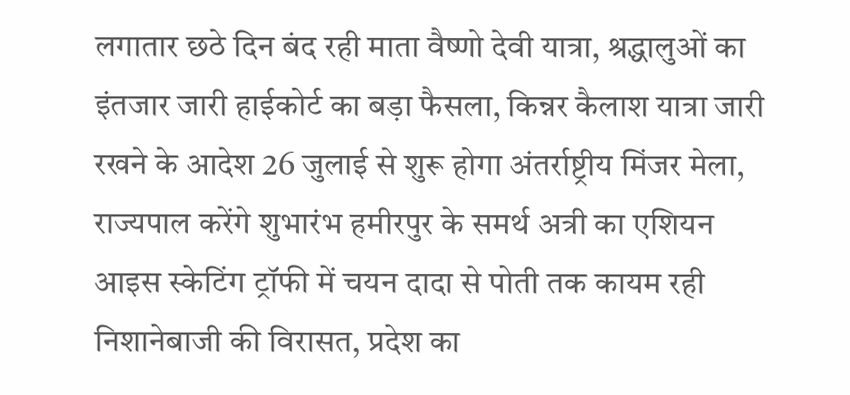लगातार छठे दिन बंद रही माता वैष्णो देवी यात्रा, श्रद्धालुओं का इंतजार जारी हाईकोर्ट का बड़ा फैसला, किन्नर कैलाश यात्रा जारी रखने के आदेश 26 जुलाई से शुरू होगा अंतर्राष्ट्रीय मिंजर मेला, राज्यपाल करेंगे शुभारंभ हमीरपुर के समर्थ अत्री का एशियन आइस स्केटिंग ट्रॉफी में चयन दादा से पोती तक कायम रही निशानेबाजी की विरासत, प्रदेश का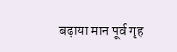बढ़ाया मान पूर्व गृह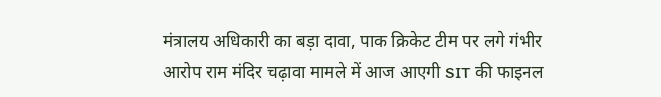मंत्रालय अधिकारी का बड़ा दावा, पाक क्रिकेट टीम पर लगे गंभीर आरोप राम मंदिर चढ़ावा मामले में आज आएगी SIT की फाइनल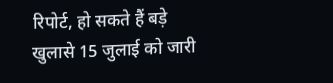रिपोर्ट, हो सकते हैं बड़े खुलासे 15 जुलाई को जारी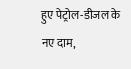हुए पेट्रोल-डीजल के नए दाम,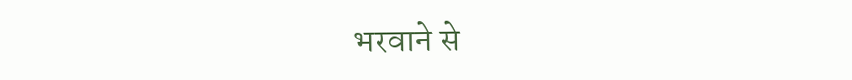भरवाने से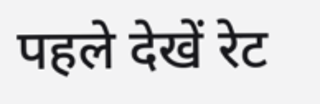पहले देखें रेट